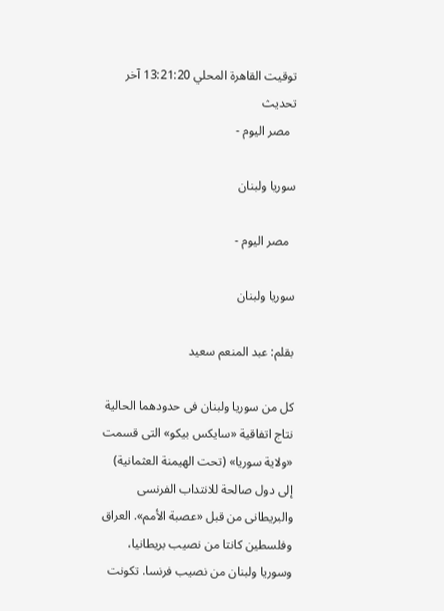توقيت القاهرة المحلي 13:21:20 آخر تحديث
  مصر اليوم -

سوريا ولبنان

  مصر اليوم -

سوريا ولبنان

بقلم: عبد المنعم سعيد

كل من سوريا ولبنان فى حدودهما الحالية نتاج اتفاقية «سايكس بيكو» التى قسمت «ولاية سوريا» (تحت الهيمنة العثمانية) إلى دول صالحة للانتداب الفرنسى والبريطانى من قبل «عصبة الأمم». العراق وفلسطين كانتا من نصيب بريطانيا، وسوريا ولبنان من نصيب فرنسا. تكونت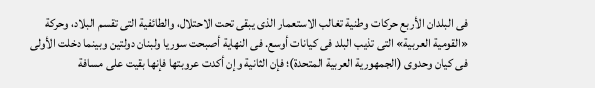فى البلدان الأربع حركات وطنية تغالب الاستعمار الذى يبقى تحت الاحتلال، والطائفية التى تقسم البلاد، وحركة «القومية العربية» التى تذيب البلد فى كيانات أوسع. فى النهاية أصبحت سوريا ولبنان دولتين وبينما دخلت الأولى فى كيان وحدوى (الجمهورية العربية المتحدة)؛ فإن الثانية وإن أكدت عروبتها فإنها بقيت على مسافة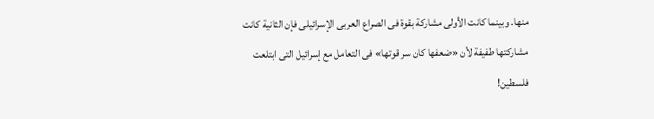منها. وبينما كانت الأولى مشاركة بقوة فى الصراع العربى الإسرائيلى فإن الثانية كانت مشاركتها طفيفة لأن «ضعفها كان سر قوتها» فى التعامل مع إسرائيل التى ابتلعت فلسطين!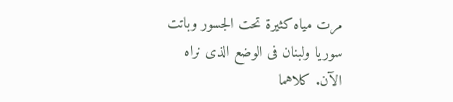مرت مياه كثيرة تحت الجسور وباتت سوريا ولبنان فى الوضع الذى نراه الآن. كلاهما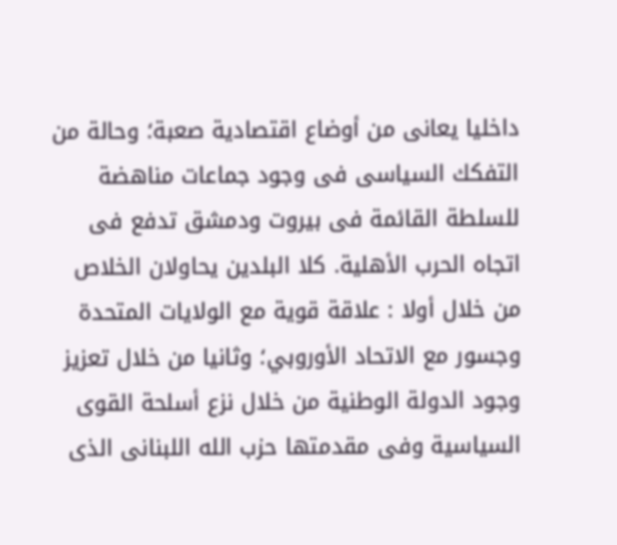داخليا يعانى من أوضاع اقتصادية صعبة؛ وحالة من التفكك السياسى فى وجود جماعات مناهضة للسلطة القائمة فى بيروت ودمشق تدفع فى اتجاه الحرب الأهلية. كلا البلدين يحاولان الخلاص من خلال أولا : علاقة قوية مع الولايات المتحدة وجسور مع الاتحاد الأوروبي؛ وثانيا من خلال تعزيز وجود الدولة الوطنية من خلال نزع أسلحة القوى السياسية وفى مقدمتها حزب الله اللبنانى الذى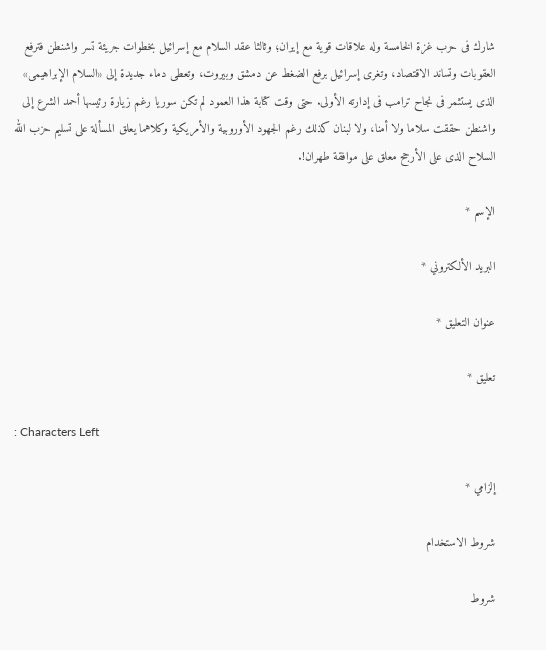شارك فى حرب غزة الخامسة وله علاقات قوية مع إيران؛ وثالثا عقد السلام مع إسرائيل بخطوات جريئة تسر واشنطن فترفع العقوبات وتساند الاقتصاد، وتغرى إسرائيل برفع الضغط عن دمشق وبيروت، وتعطى دماء جديدة إلى «السلام الإبراهيمى» الذى يستثمر فى نجاح ترامب فى إدارته الأولى. حتى وقت كتابة هذا العمود لم تكن سوريا رغم زيارة رئيسها أحمد الشرع إلى واشنطن حققت سلاما ولا أمنا، ولا لبنان كذلك رغم الجهود الأوروبية والأمريكية وكلاهما يعلق المسألة على تسليم حزب الله السلاح الذى على الأرجح معلق على موافقة طهران!.

الإسم *

البريد الألكتروني *

عنوان التعليق *

تعليق *

: Characters Left

إلزامي *

شروط الاستخدام

شروط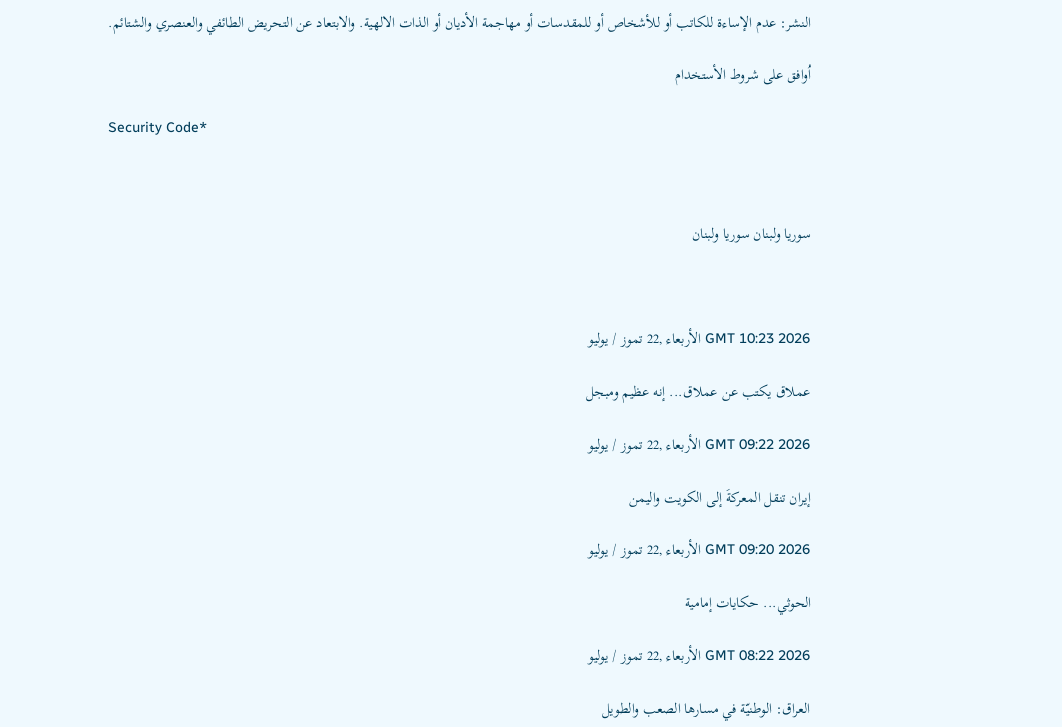النشر: عدم الإساءة للكاتب أو للأشخاص أو للمقدسات أو مهاجمة الأديان أو الذات الالهية. والابتعاد عن التحريض الطائفي والعنصري والشتائم.

اُوافق على شروط الأستخدام

Security Code*



سوريا ولبنان سوريا ولبنان



GMT 10:23 2026 الأربعاء ,22 تموز / يوليو

عملاق يكتب عن عملاق... إنه عظيم ومبجل

GMT 09:22 2026 الأربعاء ,22 تموز / يوليو

إيران تنقل المعركةَ إلى الكويت واليمن

GMT 09:20 2026 الأربعاء ,22 تموز / يوليو

الحوثي... حكايات إمامية

GMT 08:22 2026 الأربعاء ,22 تموز / يوليو

العراق: الوطنيّة في مسارها الصعب والطويل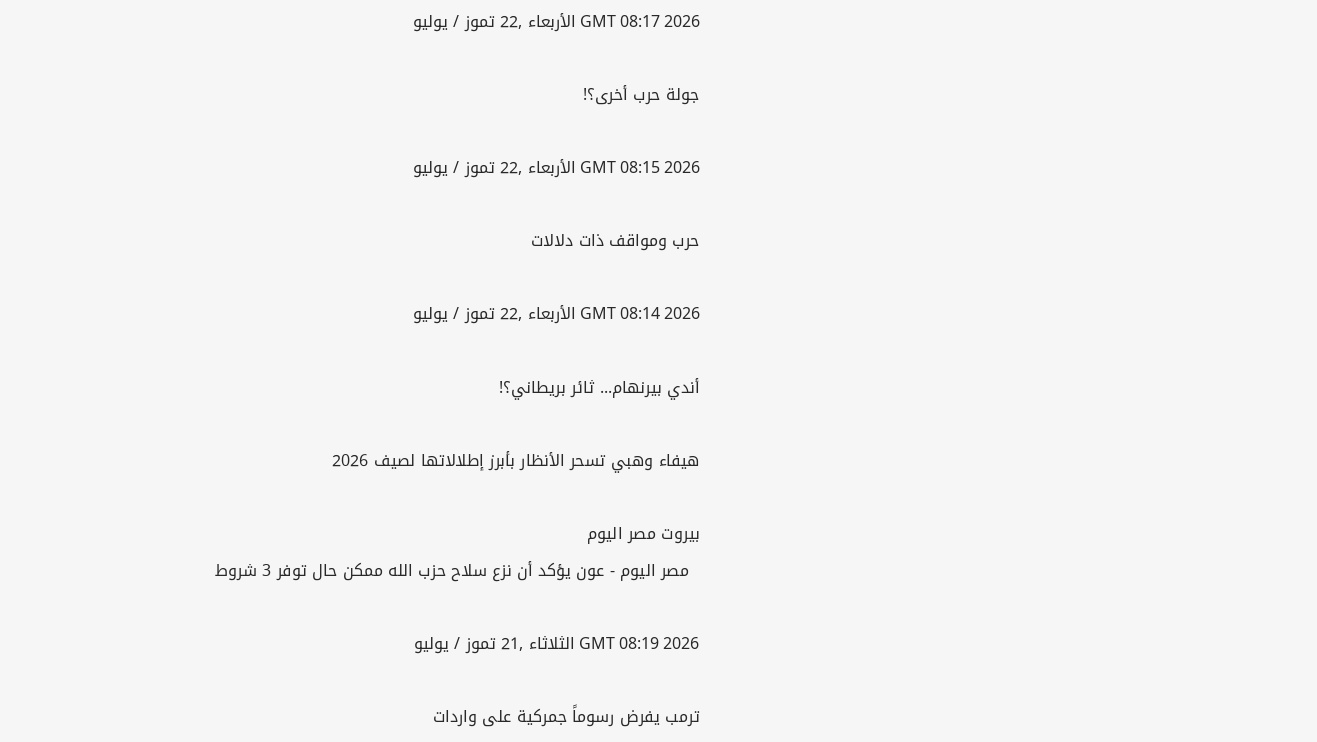GMT 08:17 2026 الأربعاء ,22 تموز / يوليو

جولة حرب أخرى؟!

GMT 08:15 2026 الأربعاء ,22 تموز / يوليو

حرب ومواقف ذات دلالات

GMT 08:14 2026 الأربعاء ,22 تموز / يوليو

أندي بيرنهام... ثائر بريطاني؟!

هيفاء وهبي تسحر الأنظار بأبرز إطلالاتها لصيف 2026

بيروت مصر اليوم
  مصر اليوم - عون يؤكد أن نزع سلاح حزب الله ممكن حال توفر 3 شروط

GMT 08:19 2026 الثلاثاء ,21 تموز / يوليو

ترمب يفرض رسوماً جمركية على واردات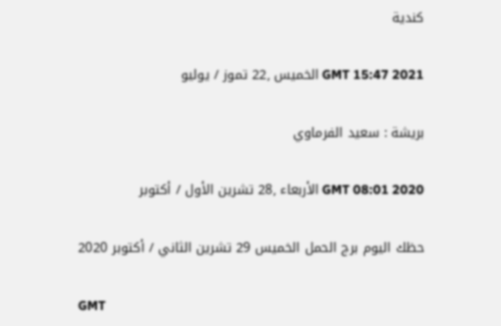كندية

GMT 15:47 2021 الخميس ,22 تموز / يوليو

بريشة : سعيد الفرماوي

GMT 08:01 2020 الأربعاء ,28 تشرين الأول / أكتوبر

حظك اليوم برج الحمل الخميس 29 تشرين الثاني / أكتوبر 2020

GMT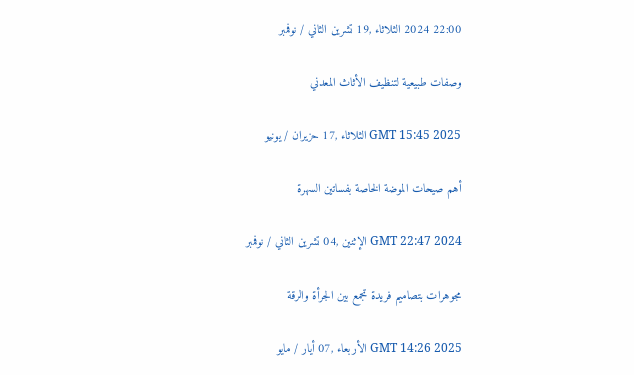22:00 2024 الثلاثاء ,19 تشرين الثاني / نوفمبر

وصفات طبيعية لتنظيف الأثاث المعدني

GMT 15:45 2025 الثلاثاء ,17 حزيران / يونيو

أهم صيحات الموضة الخاصة بفساتين السهرة

GMT 22:47 2024 الإثنين ,04 تشرين الثاني / نوفمبر

مجوهرات بتصاميم فريدة تجمع بين الجرأة والرقة

GMT 14:26 2025 الأربعاء ,07 أيار / مايو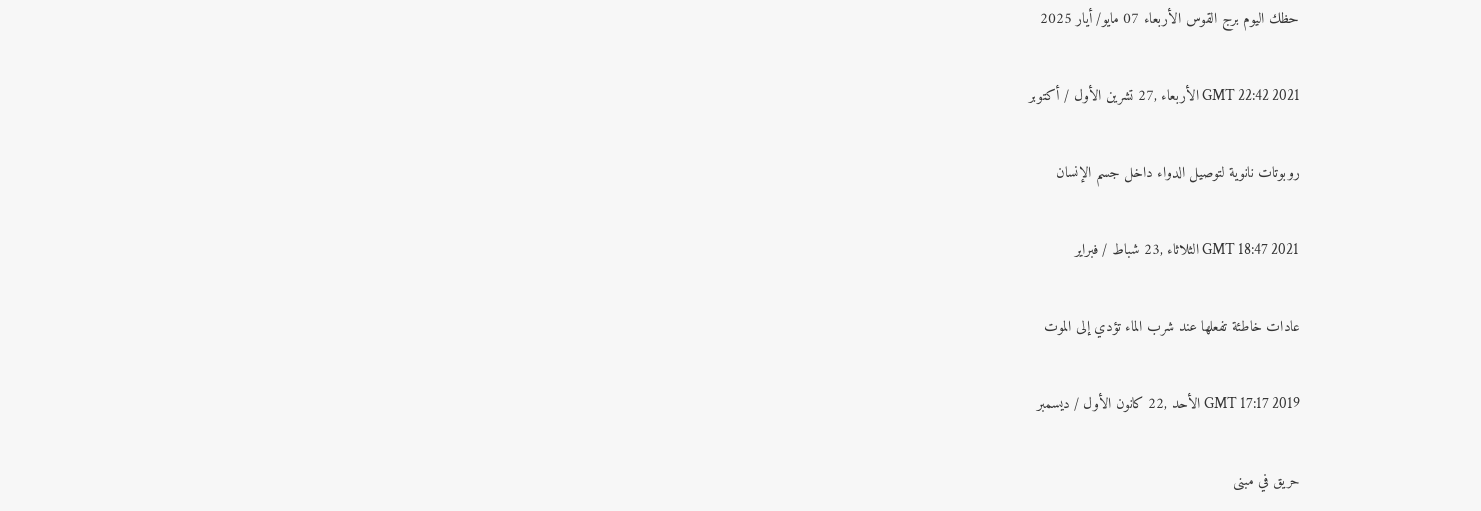حظك اليوم برج القوس الأربعاء 07 مايو/ أيار 2025

GMT 22:42 2021 الأربعاء ,27 تشرين الأول / أكتوبر

روبوتات نانوية لتوصيل الدواء داخل جسم الإنسان

GMT 18:47 2021 الثلاثاء ,23 شباط / فبراير

عادات خاطئة تفعلها عند شرب الماء تؤدي إلى الموت

GMT 17:17 2019 الأحد ,22 كانون الأول / ديسمبر

حريق في مبنى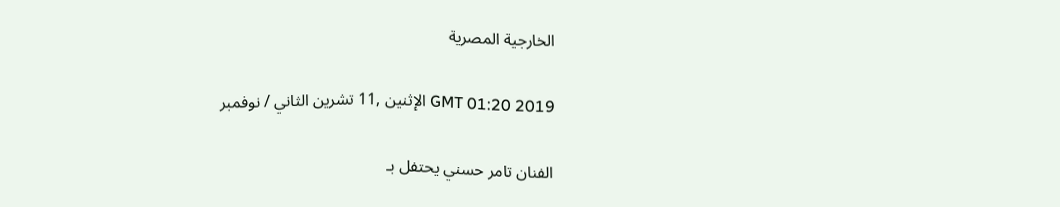الخارجية المصرية

GMT 01:20 2019 الإثنين ,11 تشرين الثاني / نوفمبر

الفنان تامر حسني يحتفل بـ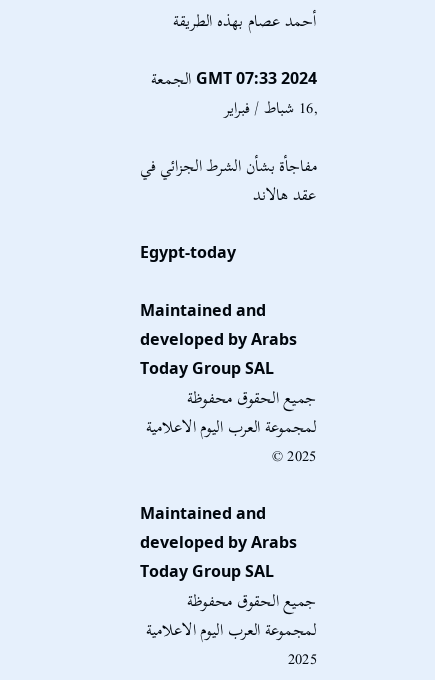أحمد عصام بهذه الطريقة

GMT 07:33 2024 الجمعة ,16 شباط / فبراير

مفاجأة بشأن الشرط الجزائي في عقد هالاند

Egypt-today

Maintained and developed by Arabs Today Group SAL
جميع الحقوق محفوظة لمجموعة العرب اليوم الاعلامية 2025 ©

Maintained and developed by Arabs Today Group SAL
جميع الحقوق محفوظة لمجموعة العرب اليوم الاعلامية 2025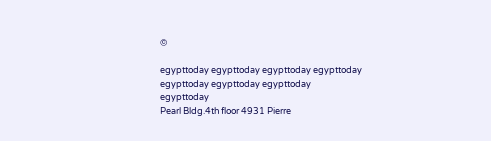©

egypttoday egypttoday egypttoday egypttoday
egypttoday egypttoday egypttoday
egypttoday
Pearl Bldg.4th floor 4931 Pierre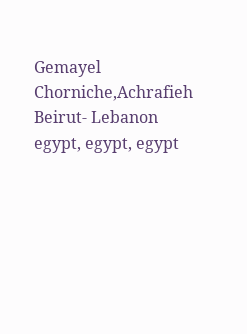Gemayel Chorniche,Achrafieh Beirut- Lebanon
egypt, egypt, egypt